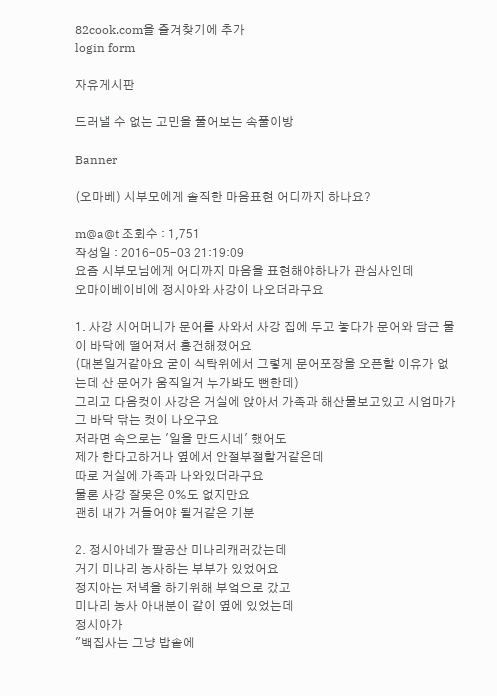82cook.com을 즐겨찾기에 추가
login form

자유게시판

드러낼 수 없는 고민을 풀어보는 속풀이방

Banner

(오마베) 시부모에게 솔직한 마음표현 어디까지 하나요?

m@a@t 조회수 : 1,751
작성일 : 2016-05-03 21:19:09
요즘 시부모님에게 어디까지 마음을 표현해야하나가 관심사인데
오마이베이비에 정시아와 사강이 나오더라구요

1. 사강 시어머니가 문어를 사와서 사강 집에 두고 놓다가 문어와 담근 물이 바닥에 떨어져서 흥건해졌어요
(대본일거같아요 굳이 식탁위에서 그렇게 문어포장을 오픈할 이유가 없는데 산 문어가 움직일거 누가봐도 뻔한데)
그리고 다음컷이 사강은 거실에 앉아서 가족과 해산물보고있고 시엄마가 그 바닥 닦는 컷이 나오구요
저라면 속으로는 '일을 만드시네' 했어도
제가 한다고하거나 옆에서 안절부절할거같은데
따로 거실에 가족과 나와있더라구요
물론 사강 잘못은 0%도 없지만요
괜히 내가 거들어야 될거같은 기분

2. 정시아네가 팔공산 미나리캐러갔는데
거기 미나리 농사하는 부부가 있었어요
정지아는 저녁을 하기위해 부엌으로 갔고
미나리 농사 아내분이 같이 옆에 있었는데
정시아가
"백집사는 그냥 밥솥에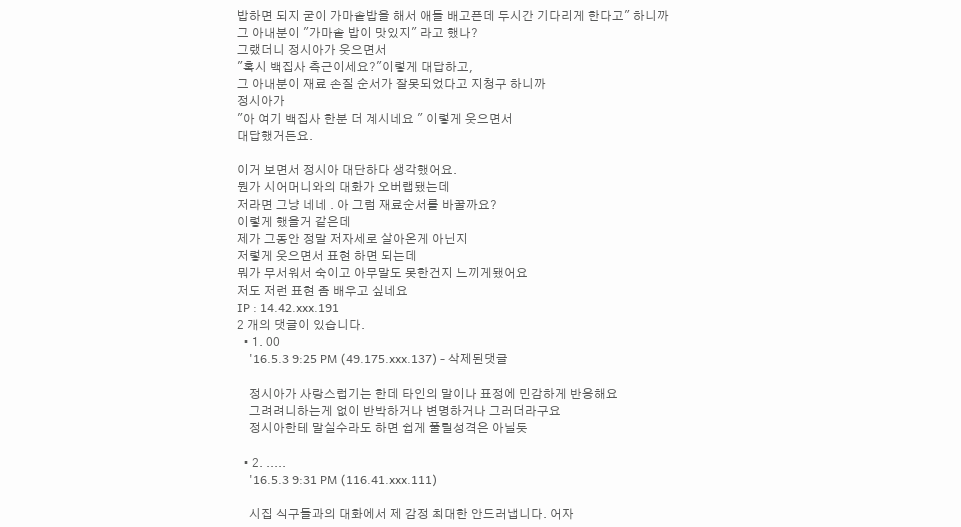밥하면 되지 굳이 가마솥밥을 해서 애들 배고픈데 두시간 기다리게 한다고" 하니까
그 아내분이 "가마솥 밥이 맛있지" 라고 했나?
그랬더니 정시아가 웃으면서
"혹시 백집사 측근이세요?"이렇게 대답하고,
그 아내분이 재료 손질 순서가 잘못되었다고 지청구 하니까
정시아가
"아 여기 백집사 한분 더 계시네요 " 이렇게 웃으면서
대답했거든요.

이거 보면서 정시아 대단하다 생각했어요.
뭔가 시어머니와의 대화가 오버랩됐는데
저라면 그냥 네네 . 아 그럼 재료순서를 바꿀까요?
이렇게 했을거 같은데
제가 그동안 정말 저자세로 살아온게 아닌지
저렇게 웃으면서 표현 하면 되는데
뭐가 무서워서 숙이고 아무말도 못한건지 느끼게됐어요
저도 저런 표현 좀 배우고 싶네요
IP : 14.42.xxx.191
2 개의 댓글이 있습니다.
  • 1. 00
    '16.5.3 9:25 PM (49.175.xxx.137) - 삭제된댓글

    정시아가 사랑스럽기는 한데 타인의 말이나 표정에 민감하게 반응해요
    그려려니하는게 없이 반박하거나 변명하거나 그러더라구요
    정시아한테 말실수라도 하면 쉽게 풀릴성격은 아닐듯

  • 2. .....
    '16.5.3 9:31 PM (116.41.xxx.111)

    시집 식구들과의 대화에서 제 감정 최대한 안드러냅니다. 어자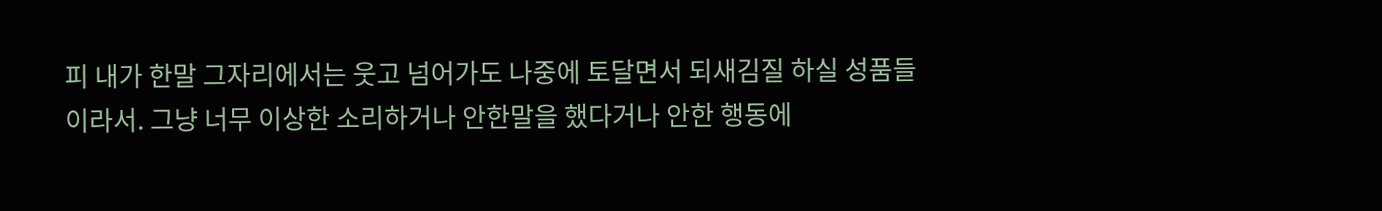피 내가 한말 그자리에서는 웃고 넘어가도 나중에 토달면서 되새김질 하실 성품들이라서. 그냥 너무 이상한 소리하거나 안한말을 했다거나 안한 행동에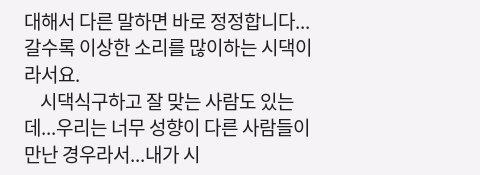대해서 다른 말하면 바로 정정합니다...갈수록 이상한 소리를 많이하는 시댁이라서요.
    시댁식구하고 잘 맞는 사람도 있는데...우리는 너무 성향이 다른 사람들이 만난 경우라서...내가 시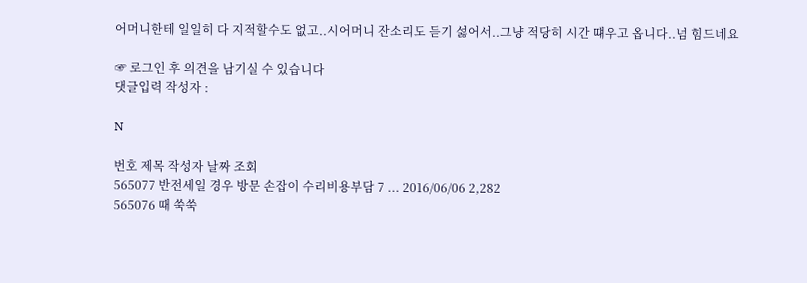어머니한테 일일히 다 지적할수도 없고..시어머니 잔소리도 듣기 섫어서..그냥 적당히 시간 떄우고 옵니다..넘 힘드네요

☞ 로그인 후 의견을 남기실 수 있습니다
댓글입력 작성자 :

N

번호 제목 작성자 날짜 조회
565077 반전세일 경우 방문 손잡이 수리비용부담 7 ... 2016/06/06 2,282
565076 때 쑥쑥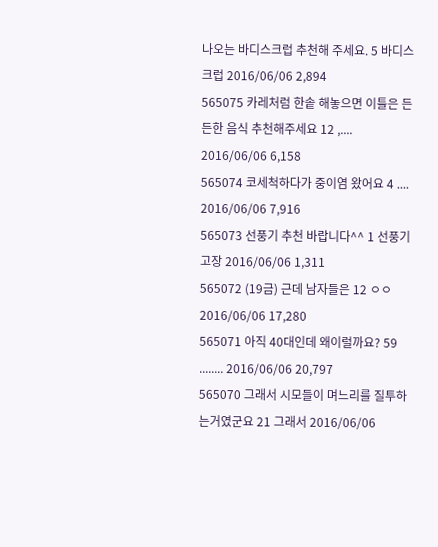나오는 바디스크럽 추천해 주세요. 5 바디스크럽 2016/06/06 2,894
565075 카레처럼 한솥 해놓으면 이틀은 든든한 음식 추천해주세요 12 ,.... 2016/06/06 6,158
565074 코세척하다가 중이염 왔어요 4 .... 2016/06/06 7,916
565073 선풍기 추천 바랍니다^^ 1 선풍기고장 2016/06/06 1,311
565072 (19금) 근데 남자들은 12 ㅇㅇ 2016/06/06 17,280
565071 아직 40대인데 왜이럴까요? 59 ........ 2016/06/06 20,797
565070 그래서 시모들이 며느리를 질투하는거였군요 21 그래서 2016/06/06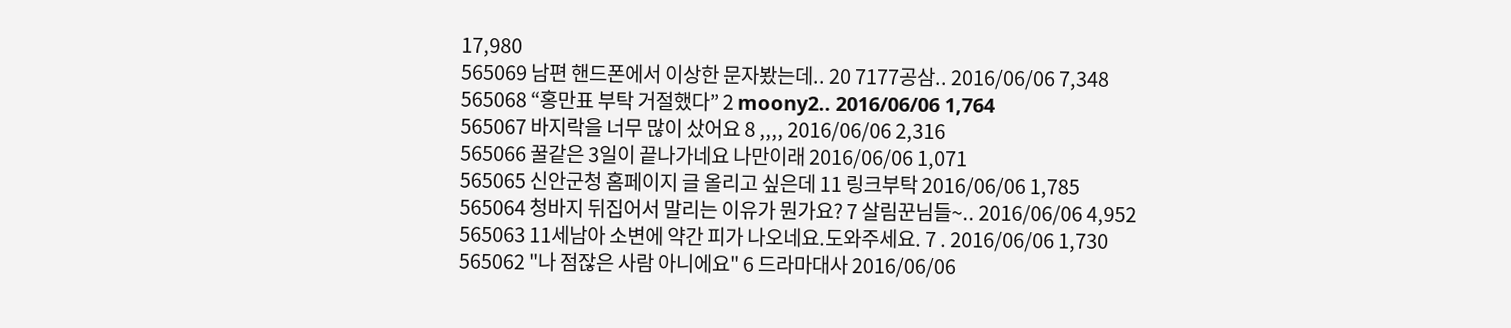17,980
565069 남편 핸드폰에서 이상한 문자봤는데.. 20 7177공삼.. 2016/06/06 7,348
565068 “홍만표 부탁 거절했다” 2 moony2.. 2016/06/06 1,764
565067 바지락을 너무 많이 샀어요 8 ,,,, 2016/06/06 2,316
565066 꿀같은 3일이 끝나가네요 나만이래 2016/06/06 1,071
565065 신안군청 홈페이지 글 올리고 싶은데 11 링크부탁 2016/06/06 1,785
565064 청바지 뒤집어서 말리는 이유가 뭔가요? 7 살림꾼님들~.. 2016/06/06 4,952
565063 11세남아 소변에 약간 피가 나오네요.도와주세요. 7 . 2016/06/06 1,730
565062 "나 점잖은 사람 아니에요" 6 드라마대사 2016/06/06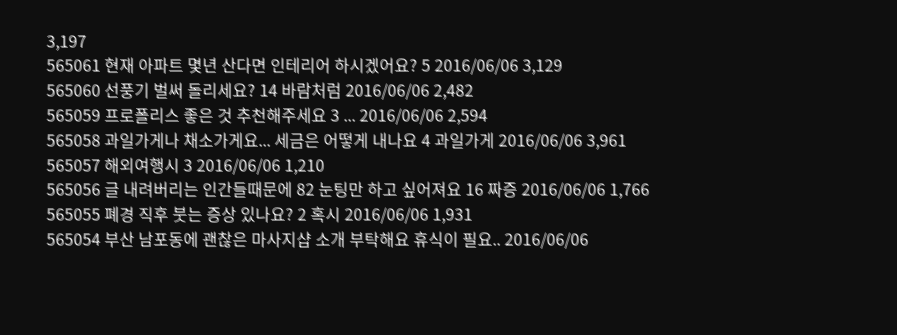3,197
565061 현재 아파트 몇년 산다면 인테리어 하시겠어요? 5 2016/06/06 3,129
565060 선풍기 벌써 돌리세요? 14 바람처럼 2016/06/06 2,482
565059 프로폴리스 좋은 것 추천해주세요 3 ... 2016/06/06 2,594
565058 과일가게나 채소가게요... 세금은 어떻게 내나요 4 과일가게 2016/06/06 3,961
565057 해외여행시 3 2016/06/06 1,210
565056 글 내려버리는 인간들때문에 82 눈팅만 하고 싶어져요 16 짜증 2016/06/06 1,766
565055 폐경 직후 붓는 증상 있나요? 2 혹시 2016/06/06 1,931
565054 부산 남포동에 괜찮은 마사지샵 소개 부탁해요 휴식이 필요.. 2016/06/06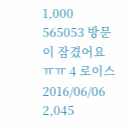1,000
565053 방문이 잠겼어요 ㅠㅠ 4 로이스 2016/06/06 2,045